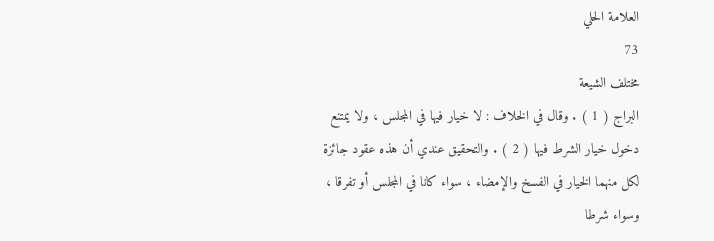العلامة الحلي
73
مختلف الشيعة
البراج ( 1 ) . وقال في الخلاف : لا خيار فيها في المجلس ، ولا يمتنع دخول خيار الشرط فيها ( 2 ) . والتحقيق عندي أن هذه عقود جائزة لكل منهما الخيار في الفسخ والإمضاء ، سواء كانا في المجلس أو تفرقا ، وسواء شرطا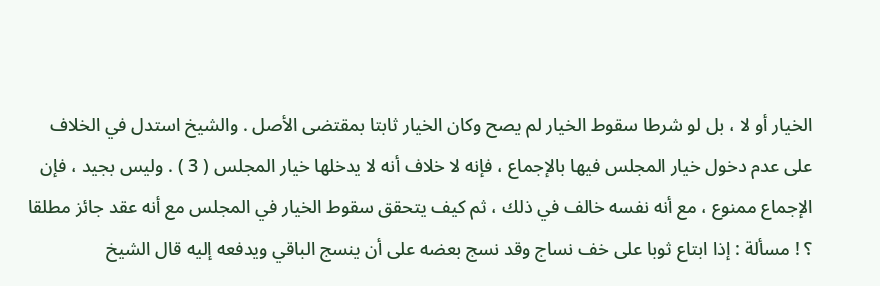الخيار أو لا ، بل لو شرطا سقوط الخيار لم يصح وكان الخيار ثابتا بمقتضى الأصل . والشيخ استدل في الخلاف على عدم دخول خيار المجلس فيها بالإجماع ، فإنه لا خلاف أنه لا يدخلها خيار المجلس ( 3 ) . وليس بجيد ، فإن الإجماع ممنوع ، مع أنه نفسه خالف في ذلك ، ثم كيف يتحقق سقوط الخيار في المجلس مع أنه عقد جائز مطلقا ؟ ! مسألة : إذا ابتاع ثوبا على خف نساج وقد نسج بعضه على أن ينسج الباقي ويدفعه إليه قال الشيخ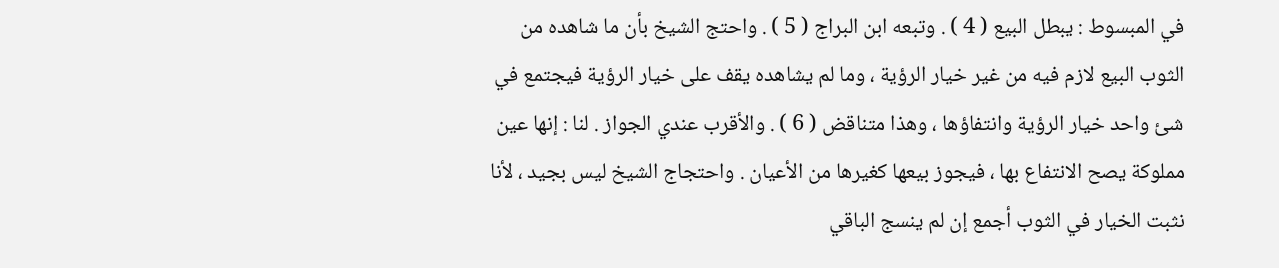في المبسوط : يبطل البيع ( 4 ) . وتبعه ابن البراج ( 5 ) . واحتج الشيخ بأن ما شاهده من الثوب البيع لازم فيه من غير خيار الرؤية ، وما لم يشاهده يقف على خيار الرؤية فيجتمع في شئ واحد خيار الرؤية وانتفاؤها ، وهذا متناقض ( 6 ) . والأقرب عندي الجواز . لنا : إنها عين مملوكة يصح الانتفاع بها ، فيجوز بيعها كغيرها من الأعيان . واحتجاج الشيخ ليس بجيد ، لأنا نثبت الخيار في الثوب أجمع إن لم ينسج الباقي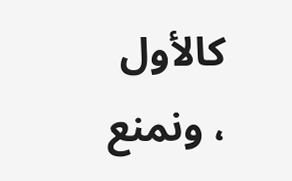كالأول ، ونمنع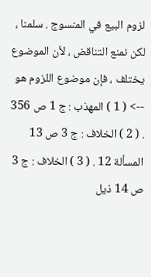لزوم البيع في المنسوج . سلمنا ، لكن نمنع التناقض ، لأن الموضوع يختلف ، فإن موضوع اللزوم هو
--> ( 1 ) المهذب : ج 1 ص 356 . ( 2 ) الخلاف : ج 3 ص 13 المسألة 12 . ( 3 ) الخلاف : ج 3 ص 14 ذيل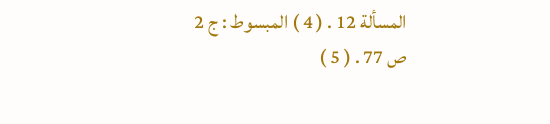المسألة 12 . ( 4 ) المبسوط : ج 2 ص 77 . ( 5 )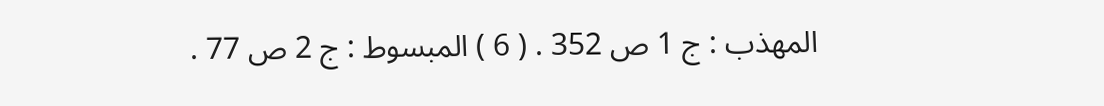المهذب : ج 1 ص 352 . ( 6 ) المبسوط : ج 2 ص 77 .